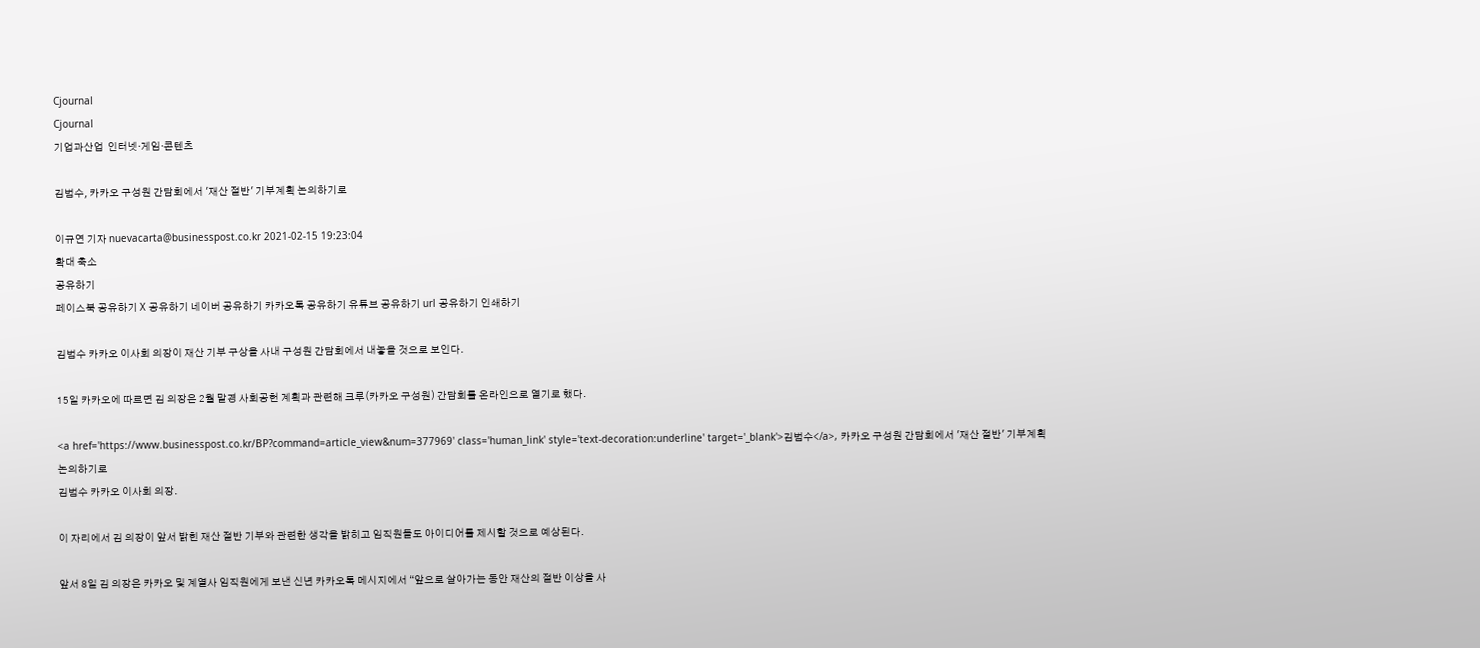Cjournal
Cjournal
기업과산업  인터넷·게임·콘텐츠

김범수, 카카오 구성원 간담회에서 '재산 절반' 기부계획 논의하기로

이규연 기자 nuevacarta@businesspost.co.kr 2021-02-15 19:23:04
확대 축소
공유하기
페이스북 공유하기 X 공유하기 네이버 공유하기 카카오톡 공유하기 유튜브 공유하기 url 공유하기 인쇄하기

김범수 카카오 이사회 의장이 재산 기부 구상을 사내 구성원 간담회에서 내놓을 것으로 보인다.

15일 카카오에 따르면 김 의장은 2월 말경 사회공헌 계획과 관련해 크루(카카오 구성원) 간담회를 온라인으로 열기로 했다.

<a href='https://www.businesspost.co.kr/BP?command=article_view&num=377969' class='human_link' style='text-decoration:underline' target='_blank'>김범수</a>, 카카오 구성원 간담회에서 '재산 절반' 기부계획 논의하기로
김범수 카카오 이사회 의장.

이 자리에서 김 의장이 앞서 밝힌 재산 절반 기부와 관련한 생각을 밝히고 임직원들도 아이디어를 제시할 것으로 예상된다.

앞서 8일 김 의장은 카카오 및 계열사 임직원에게 보낸 신년 카카오톡 메시지에서 “앞으로 살아가는 동안 재산의 절반 이상을 사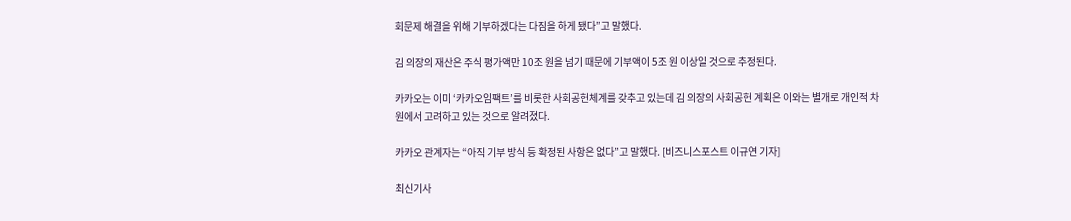회문제 해결을 위해 기부하겠다는 다짐을 하게 됐다”고 말했다.

김 의장의 재산은 주식 평가액만 10조 원을 넘기 때문에 기부액이 5조 원 이상일 것으로 추정된다.

카카오는 이미 ‘카카오임팩트’를 비롯한 사회공헌체계를 갖추고 있는데 김 의장의 사회공헌 계획은 이와는 별개로 개인적 차원에서 고려하고 있는 것으로 알려졌다.

카카오 관계자는 “아직 기부 방식 등 확정된 사항은 없다”고 말했다. [비즈니스포스트 이규연 기자]

최신기사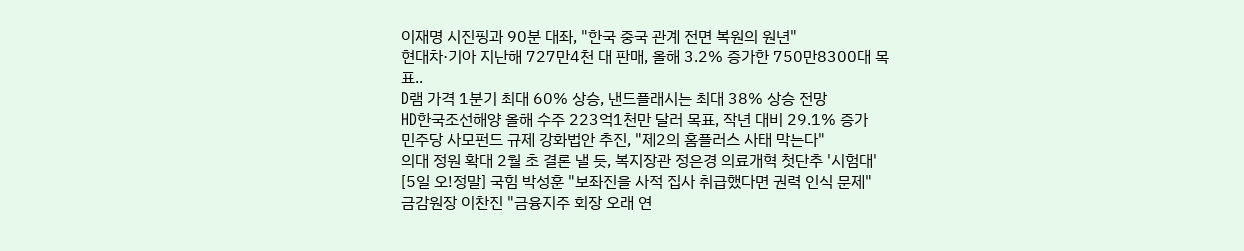이재명 시진핑과 90분 대좌, "한국 중국 관계 전면 복원의 원년"
현대차·기아 지난해 727만4천 대 판매, 올해 3.2% 증가한 750만8300대 목표..
D램 가격 1분기 최대 60% 상승, 낸드플래시는 최대 38% 상승 전망
HD한국조선해양 올해 수주 223억1천만 달러 목표, 작년 대비 29.1% 증가
민주당 사모펀드 규제 강화법안 추진, "제2의 홈플러스 사태 막는다"
의대 정원 확대 2월 초 결론 낼 듯, 복지장관 정은경 의료개혁 첫단추 '시험대'
[5일 오!정말] 국힘 박성훈 "보좌진을 사적 집사 취급했다면 권력 인식 문제"
금감원장 이찬진 "금융지주 회장 오래 연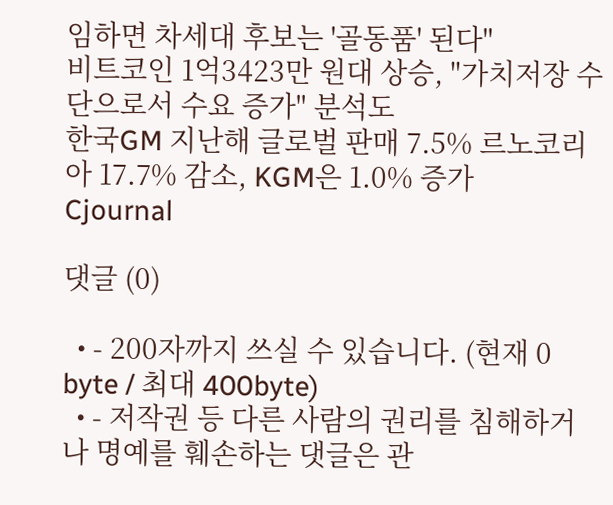임하면 차세대 후보는 '골동품' 된다"
비트코인 1억3423만 원대 상승, "가치저장 수단으로서 수요 증가" 분석도
한국GM 지난해 글로벌 판매 7.5% 르노코리아 17.7% 감소, KGM은 1.0% 증가
Cjournal

댓글 (0)

  • - 200자까지 쓰실 수 있습니다. (현재 0 byte / 최대 400byte)
  • - 저작권 등 다른 사람의 권리를 침해하거나 명예를 훼손하는 댓글은 관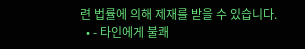련 법률에 의해 제재를 받을 수 있습니다.
  • - 타인에게 불쾌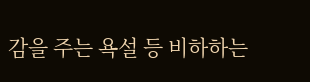감을 주는 욕설 등 비하하는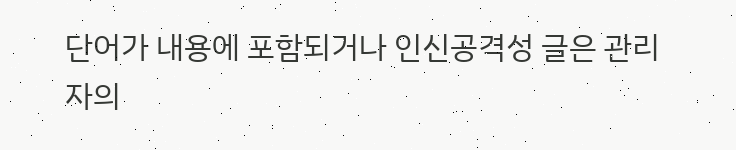단어가 내용에 포함되거나 인신공격성 글은 관리자의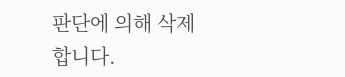판단에 의해 삭제 합니다.